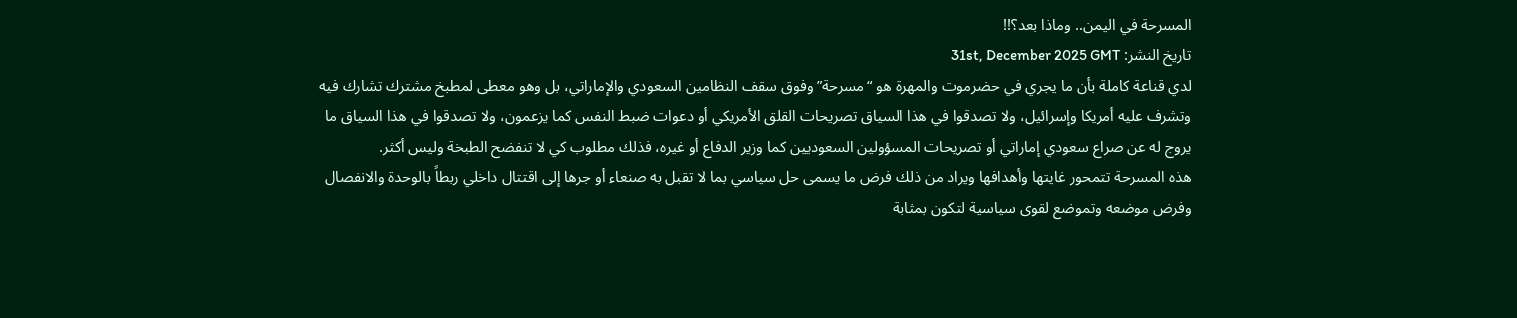المسرحة في اليمن.. وماذا بعد؟!!
تاريخ النشر: 31st, December 2025 GMT
لدي قناعة كاملة بأن ما يجري في حضرموت والمهرة هو “مسرحة” وفوق سقف النظامين السعودي والإماراتي، بل وهو معطى لمطبخ مشترك تشارك فيه وتشرف عليه أمريكا وإسرائيل، ولا تصدقوا في هذا السياق تصريحات القلق الأمريكي أو دعوات ضبط النفس كما يزعمون، ولا تصدقوا في هذا السياق ما يروج له عن صراع سعودي إماراتي أو تصريحات المسؤولين السعوديين كما وزير الدفاع أو غيره، فذلك مطلوب كي لا تنفضح الطبخة وليس أكثر.
هذه المسرحة تتمحور غايتها وأهدافها ويراد من ذلك فرض ما يسمى حل سياسي بما لا تقبل به صنعاء أو جرها إلى اقتتال داخلي ربطاً بالوحدة والانفصال وفرض موضعه وتموضع لقوى سياسية لتكون بمثابة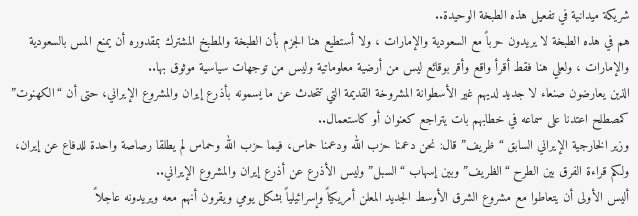شريكة ميدانية في تفعيل هذه الطبخة الوحيدة..
هم في هذه الطبخة لا يريدون حرباً مع السعودية والإمارات ، ولا أستطيع هنا الجزم بأن الطبخة والمطبخ المشترك بمقدوره أن يمنع المس بالسعودية والإمارات ، ولعلي هنا فقط أقرأ واقع وأقر بوقائع ليس من أرضية معلوماتية وليس من توجهات سياسية موثوق بها..
الذين يعارضون صنعاء لا جديد لديهم غير الأسطوانة المشروخة القديمة التي تتحدث عن ما يسمونه بأذرع إيران والمشروع الإيراني، حتى أن “الكهنوت” كمصطلح اعتدنا على سماعه في خطابهم بات يتراجع كعنوان أو كاستعمال..
وزير الخارجية الإيراني السابق “ظريف” قال: نحن دعمنا حزب الله ودعمنا حماس، فيما حزب الله وحماس لم يطلقا رصاصة واحدة للدفاع عن إيران، ولكم قراءة الفرق بين الطرح “الظريف” وبين إسهاب “السبل” وليس الأذرع عن أذرع إيران والمشروع الإيراني..
أليس الأولى أن يتعاطوا مع مشروع الشرق الأوسط الجديد المعلن أمريكياً وإسرائيلياً بشكل يومي ويقرون أنهم معه ويريدونه عاجلاً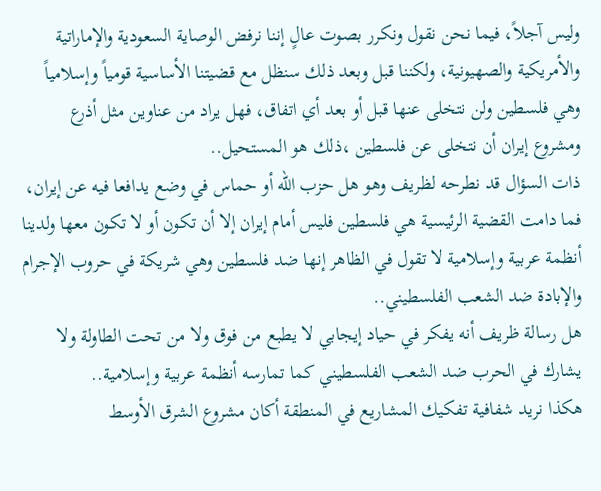وليس آجلاً، فيما نحن نقول ونكرر بصوت عالٍ إننا نرفض الوصاية السعودية والإماراتية والأمريكية والصهيونية، ولكننا قبل وبعد ذلك سنظل مع قضيتنا الأساسية قومياً وإسلامياً وهي فلسطين ولن نتخلى عنها قبل أو بعد أي اتفاق، فهل يراد من عناوين مثل أذرع ومشروع إيران أن نتخلى عن فلسطين ،ذلك هو المستحيل..
ذات السؤال قد نطرحه لظريف وهو هل حزب الله أو حماس في وضع يدافعا فيه عن إيران، فما دامت القضية الرئيسية هي فلسطين فليس أمام إيران إلا أن تكون أو لا تكون معها ولدينا أنظمة عربية وإسلامية لا تقول في الظاهر إنها ضد فلسطين وهي شريكة في حروب الإجرام والإبادة ضد الشعب الفلسطيني..
هل رسالة ظريف أنه يفكر في حياد إيجابي لا يطبع من فوق ولا من تحت الطاولة ولا يشارك في الحرب ضد الشعب الفلسطيني كما تمارسه أنظمة عربية وإسلامية..
هكذا نريد شفافية تفكيك المشاريع في المنطقة أكان مشروع الشرق الأوسط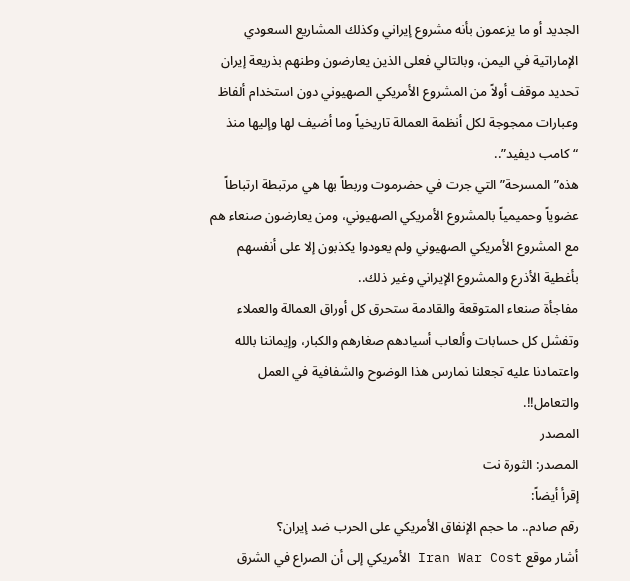الجديد أو ما يزعمون بأنه مشروع إيراني وكذلك المشاريع السعودي الإماراتية في اليمن، وبالتالي فعلى الذين يعارضون وطنهم بذريعة إيران تحديد موقف أولاً من المشروع الأمريكي الصهيوني دون استخدام ألفاظ وعبارات ممجوجة لكل أنظمة العمالة تاريخياً وما أضيف لها وإليها منذ “كامب ديفيد”..
هذه” المسرحة” التي جرت في حضرموت وربطاً بها هي مرتبطة ارتباطاً عضوياً وحميمياً بالمشروع الأمريكي الصهيوني، ومن يعارضون صنعاء هم مع المشروع الأمريكي الصهيوني ولم يعودوا يكذبون إلا على أنفسهم بأغطية الأذرع والمشروع الإيراني وغير ذلك..
مفاجأة صنعاء المتوقعة والقادمة ستحرق كل أوراق العمالة والعملاء وتفشل كل حسابات وألعاب أسيادهم صغارهم والكبار، وإيماننا بالله واعتمادنا عليه تجعلنا نمارس هذا الوضوح والشفافية في العمل والتعامل!!.
المصدر
المصدر: الثورة نت
إقرأ أيضاً:
رقم صادم.. ما حجم الإنفاق الأمريكي على الحرب ضد إيران؟
أشار موقع Iran War Cost الأمريكي إلى أن الصراع في الشرق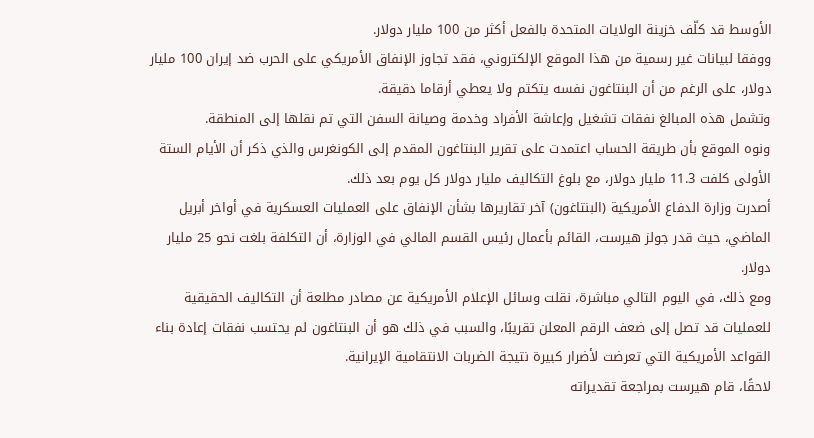الأوسط قد كلّف خزينة الولايات المتحدة بالفعل أكثر من 100 مليار دولار.
ووفقا لبيانات غير رسمية من هذا الموقع الإلكتروني، فقد تجاوز الإنفاق الأمريكي على الحرب ضد إيران 100 مليار دولار، على الرغم من أن البنتاغون نفسه يتكتم ولا يعطي أرقاما دقيقة.
وتشمل هذه المبالغ نفقات تشغيل وإعاشة الأفراد وخدمة وصيانة السفن التي تم نقلها إلى المنطقة.
ونوه الموقع بأن طريقة الحساب اعتمدت على تقرير البنتاغون المقدم إلى الكونغرس والذي ذكر أن الأيام الستة الأولى كلفت 11.3 مليار دولار، مع بلوغ التكاليف مليار دولار كل يوم بعد ذلك.
أصدرت وزارة الدفاع الأمريكية (البنتاغون) آخر تقاريرها بشأن الإنفاق على العمليات العسكرية في أواخر أبريل الماضي، حيث قدر جولز هيرست، القائم بأعمال رئيس القسم المالي في الوزارة، أن التكلفة بلغت نحو 25 مليار دولار.
ومع ذلك، في اليوم التالي مباشرة، نقلت وسائل الإعلام الأمريكية عن مصادر مطلعة أن التكاليف الحقيقية للعمليات قد تصل إلى ضعف الرقم المعلن تقريبًا، والسبب في ذلك هو أن البنتاغون لم يحتسب نفقات إعادة بناء القواعد الأمريكية التي تعرضت لأضرار كبيرة نتيجة الضربات الانتقامية الإيرانية.
لاحقًا، قام هيرست بمراجعة تقديراته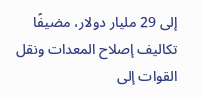إلى 29 مليار دولار، مضيفًا تكاليف إصلاح المعدات ونقل القوات إلى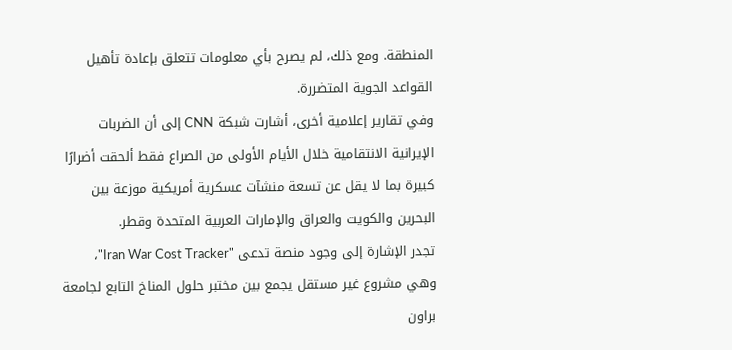المنطقة. ومع ذلك، لم يصرح بأي معلومات تتعلق بإعادة تأهيل القواعد الجوية المتضررة.
وفي تقارير إعلامية أخرى، أشارت شبكة CNN إلى أن الضربات الإيرانية الانتقامية خلال الأيام الأولى من الصراع فقط ألحقت أضرارًا كبيرة بما لا يقل عن تسعة منشآت عسكرية أمريكية موزعة بين البحرين والكويت والعراق والإمارات العربية المتحدة وقطر.
تجدر الإشارة إلى وجود منصة تدعى "Iran War Cost Tracker"، وهي مشروع غير مستقل يجمع بين مختبر حلول المناخ التابع لجامعة براون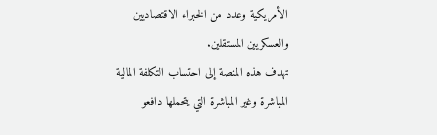الأمريكية وعدد من الخبراء الاقتصاديين والعسكريين المستقلين.
تهدف هذه المنصة إلى احتساب التكلفة المالية المباشرة وغير المباشرة التي يتحملها دافعو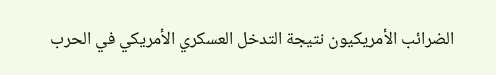الضرائب الأمريكيون نتيجة التدخل العسكري الأمريكي في الحرب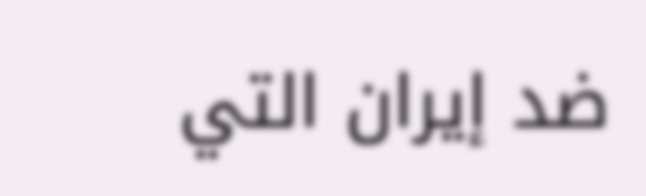ضد إيران التي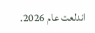اندلعت عام 2026.